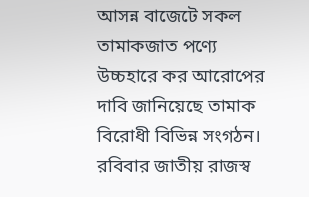আসন্ন বাজেটে সকল তামাকজাত পণ্যে উচ্চহারে কর আরোপের দাবি জানিয়েছে তামাক বিরোধী বিভিন্ন সংগঠন।
রবিবার জাতীয় রাজস্ব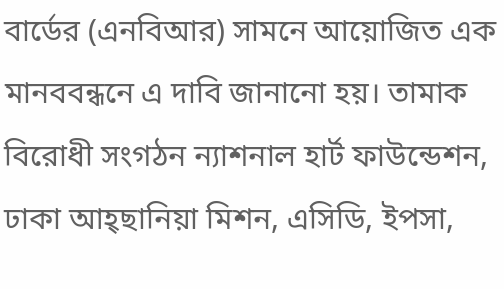বার্ডের (এনবিআর) সামনে আয়োজিত এক মানববন্ধনে এ দাবি জানানো হয়। তামাক বিরোধী সংগঠন ন্যাশনাল হার্ট ফাউন্ডেশন, ঢাকা আহ্ছানিয়া মিশন, এসিডি, ইপসা,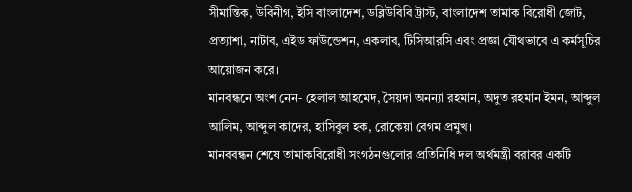সীমান্তিক, উবিনীগ, ইসি বাংলাদেশ, ডব্লিউবিবি ট্রাস্ট, বাংলাদেশ তামাক বিরোধী জোট, প্রত্যাশা, নাটাব, এইড ফাউন্ডেশন, একলাব, টিসিআরসি এবং প্রজ্ঞা যৌথভাবে এ কর্মসূচির আয়োজন করে।
মানবন্ধনে অংশ নেন- হেলাল আহমেদ, সৈয়দা অনন্যা রহমান, অদুত রহমান ইমন, আব্দুল আলিম, আব্দুল কাদের, হাসিবুল হক, রোকেয়া বেগম প্রমুখ।
মানববন্ধন শেষে তামাকবিরোধী সংগঠনগুলোর প্রতিনিধি দল অর্থমন্ত্রী বরাবর একটি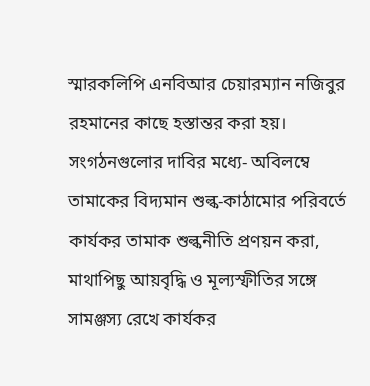স্মারকলিপি এনবিআর চেয়ারম্যান নজিবুর রহমানের কাছে হস্তান্তর করা হয়।
সংগঠনগুলোর দাবির মধ্যে- অবিলম্বে তামাকের বিদ্যমান শুল্ক-কাঠামোর পরিবর্তে কার্যকর তামাক শুল্কনীতি প্রণয়ন করা, মাথাপিছু আয়বৃদ্ধি ও মূল্যস্ফীতির সঙ্গে সামঞ্জস্য রেখে কার্যকর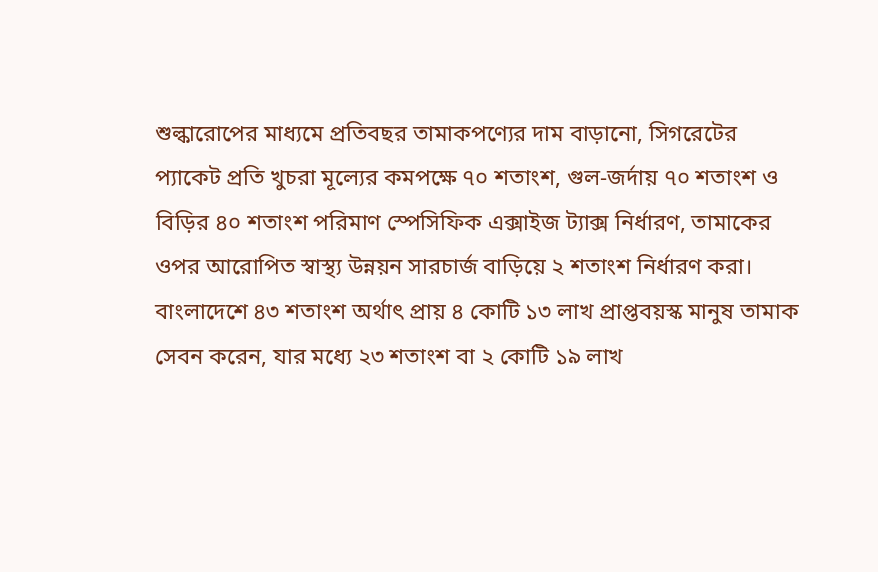শুল্কারোপের মাধ্যমে প্রতিবছর তামাকপণ্যের দাম বাড়ানো, সিগরেটের প্যাকেট প্রতি খুচরা মূল্যের কমপক্ষে ৭০ শতাংশ, গুল-জর্দায় ৭০ শতাংশ ও বিড়ির ৪০ শতাংশ পরিমাণ স্পেসিফিক এক্সাইজ ট্যাক্স নির্ধারণ, তামাকের ওপর আরোপিত স্বাস্থ্য উন্নয়ন সারচার্জ বাড়িয়ে ২ শতাংশ নির্ধারণ করা।
বাংলাদেশে ৪৩ শতাংশ অর্থাৎ প্রায় ৪ কোটি ১৩ লাখ প্রাপ্তবয়স্ক মানুষ তামাক সেবন করেন, যার মধ্যে ২৩ শতাংশ বা ২ কোটি ১৯ লাখ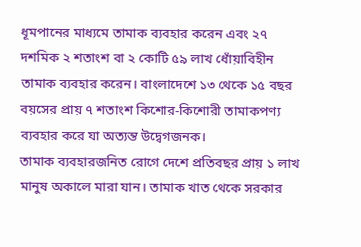ধূমপানের মাধ্যমে তামাক ব্যবহার করেন এবং ২৭ দশমিক ২ শতাংশ বা ২ কোটি ৫৯ লাখ ধোঁয়াবিহীন তামাক ব্যবহার করেন। বাংলাদেশে ১৩ থেকে ১৫ বছর বয়সের প্রায় ৭ শতাংশ কিশোর-কিশোরী তামাকপণ্য ব্যবহার করে যা অত্যন্ত উদ্বেগজনক।
তামাক ব্যবহারজনিত রোগে দেশে প্রতিবছর প্রায় ১ লাখ মানুষ অকালে মারা যান। তামাক খাত থেকে সরকার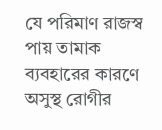যে পরিমাণ রাজস্ব পায় তামাক ব্যবহারের কারণে অসুস্থ রোগীর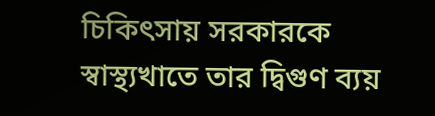চিকিৎসায় সরকারকে স্বাস্থ্যখাতে তার দ্বিগুণ ব্যয়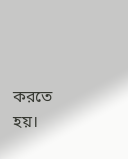করতে হয়।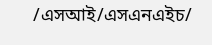/এসআই/এসএনএইচ/